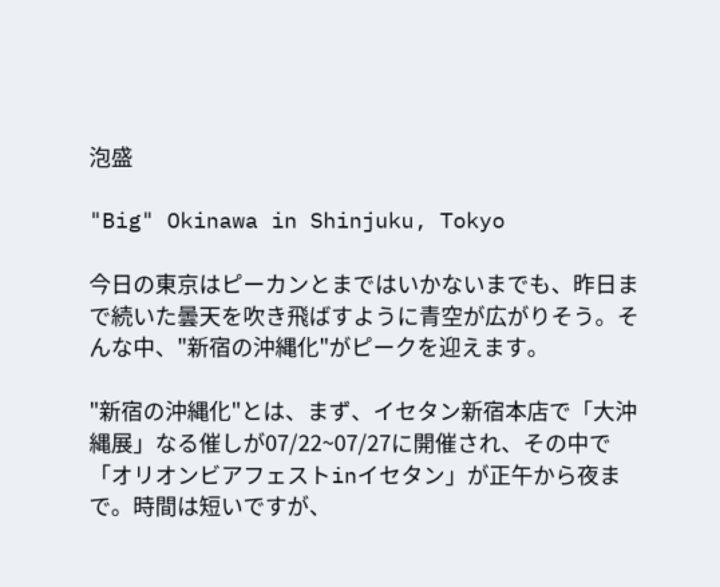泡盛

"Big" Okinawa in Shinjuku, Tokyo

今日の東京はピーカンとまではいかないまでも、昨日まで続いた曇天を吹き飛ばすように青空が広がりそう。そんな中、"新宿の沖縄化"がピークを迎えます。

"新宿の沖縄化"とは、まず、イセタン新宿本店で「大沖縄展」なる催しが07/22~07/27に開催され、その中で「オリオンビアフェストinイセタン」が正午から夜まで。時間は短いですが、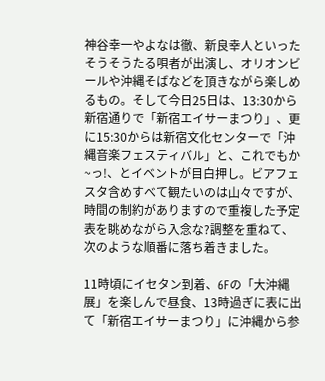神谷幸一やよなは徹、新良幸人といったそうそうたる唄者が出演し、オリオンビールや沖縄そばなどを頂きながら楽しめるもの。そして今日25日は、13:30から新宿通りで「新宿エイサーまつり」、更に15:30からは新宿文化センターで「沖縄音楽フェスティバル」と、これでもか~っ!、とイベントが目白押し。ビアフェスタ含めすべて観たいのは山々ですが、時間の制約がありますので重複した予定表を眺めながら入念な?調整を重ねて、次のような順番に落ち着きました。

11時頃にイセタン到着、6Fの「大沖縄展」を楽しんで昼食、13時過ぎに表に出て「新宿エイサーまつり」に沖縄から参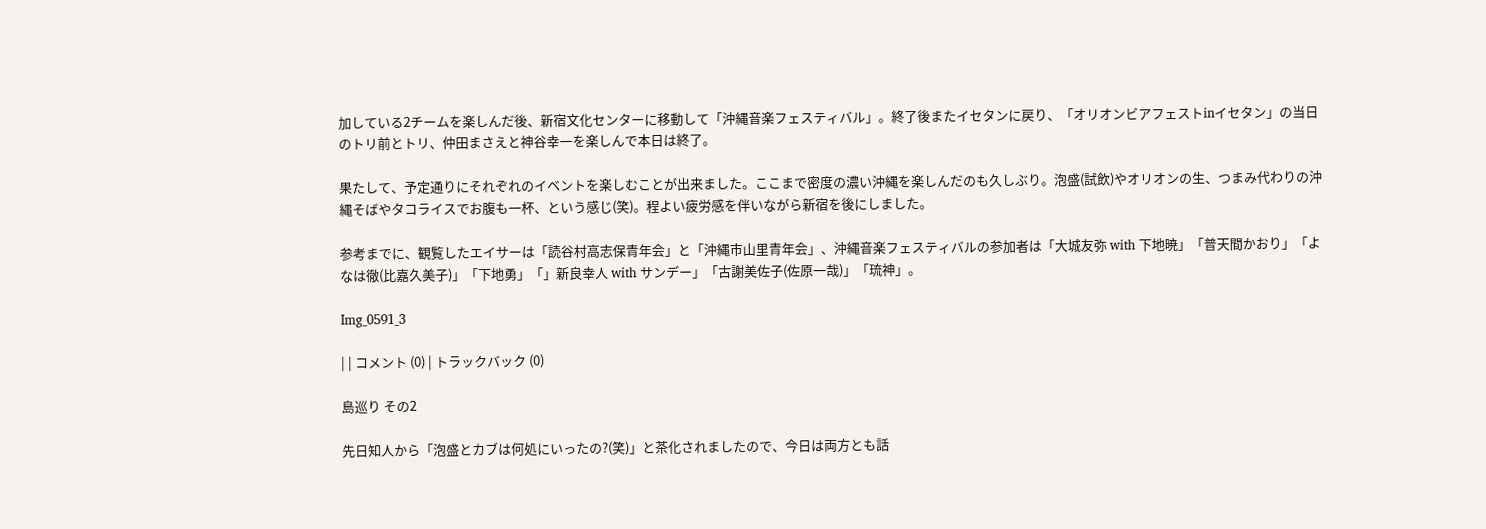加している2チームを楽しんだ後、新宿文化センターに移動して「沖縄音楽フェスティバル」。終了後またイセタンに戻り、「オリオンビアフェストinイセタン」の当日のトリ前とトリ、仲田まさえと神谷幸一を楽しんで本日は終了。

果たして、予定通りにそれぞれのイベントを楽しむことが出来ました。ここまで密度の濃い沖縄を楽しんだのも久しぶり。泡盛(試飲)やオリオンの生、つまみ代わりの沖縄そばやタコライスでお腹も一杯、という感じ(笑)。程よい疲労感を伴いながら新宿を後にしました。

参考までに、観覧したエイサーは「読谷村高志保青年会」と「沖縄市山里青年会」、沖縄音楽フェスティバルの参加者は「大城友弥 with 下地暁」「普天間かおり」「よなは徹(比嘉久美子)」「下地勇」「」新良幸人 with サンデー」「古謝美佐子(佐原一哉)」「琉神」。

Img_0591_3

| | コメント (0) | トラックバック (0)

島巡り その2

先日知人から「泡盛とカブは何処にいったの?(笑)」と茶化されましたので、今日は両方とも話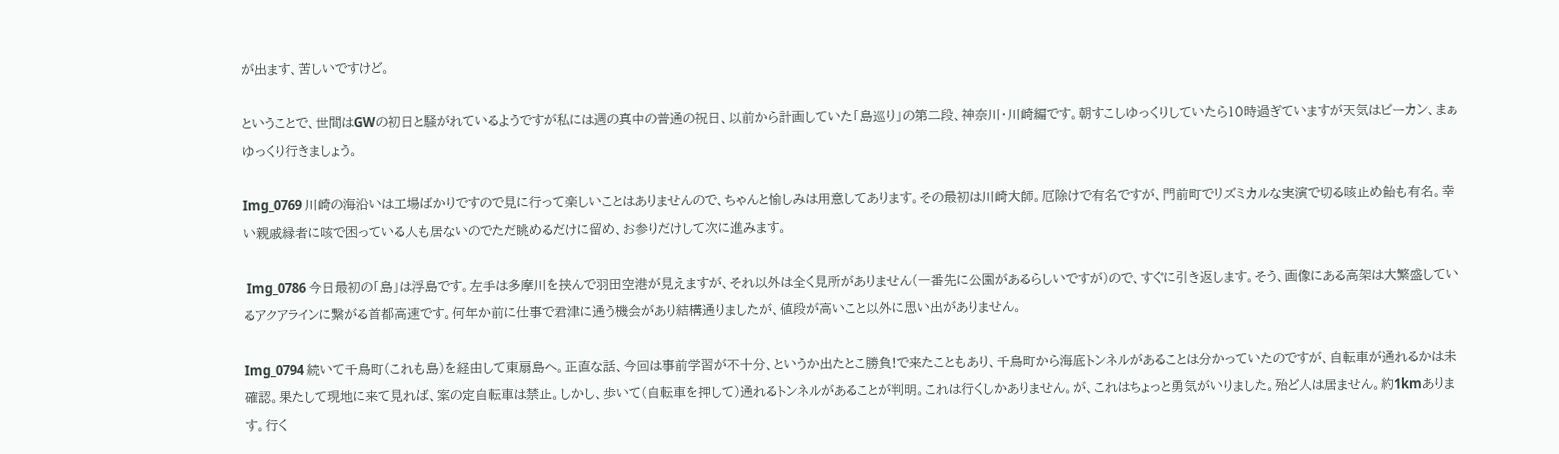が出ます、苦しいですけど。

ということで、世間はGWの初日と騒がれているようですが私には週の真中の普通の祝日、以前から計画していた「島巡り」の第二段、神奈川・川崎編です。朝すこしゆっくりしていたら10時過ぎていますが天気はピーカン、まぁゆっくり行きましょう。

Img_0769 川崎の海沿いは工場ばかりですので見に行って楽しいことはありませんので、ちゃんと愉しみは用意してあります。その最初は川崎大師。厄除けで有名ですが、門前町でリズミカルな実演で切る咳止め飴も有名。幸い親戚縁者に咳で困っている人も居ないのでただ眺めるだけに留め、お参りだけして次に進みます。

 Img_0786 今日最初の「島」は浮島です。左手は多摩川を挟んで羽田空港が見えますが、それ以外は全く見所がありません(一番先に公園があるらしいですが)ので、すぐに引き返します。そう、画像にある高架は大繁盛しているアクアラインに繋がる首都高速です。何年か前に仕事で君津に通う機会があり結構通りましたが、値段が高いこと以外に思い出がありません。

Img_0794 続いて千鳥町(これも島)を経由して東扇島へ。正直な話、今回は事前学習が不十分、というか出たとこ勝負!で来たこともあり、千鳥町から海底トンネルがあることは分かっていたのですが、自転車が通れるかは未確認。果たして現地に来て見れば、案の定自転車は禁止。しかし、歩いて(自転車を押して)通れるトンネルがあることが判明。これは行くしかありません。が、これはちょっと勇気がいりました。殆ど人は居ません。約1kmあります。行く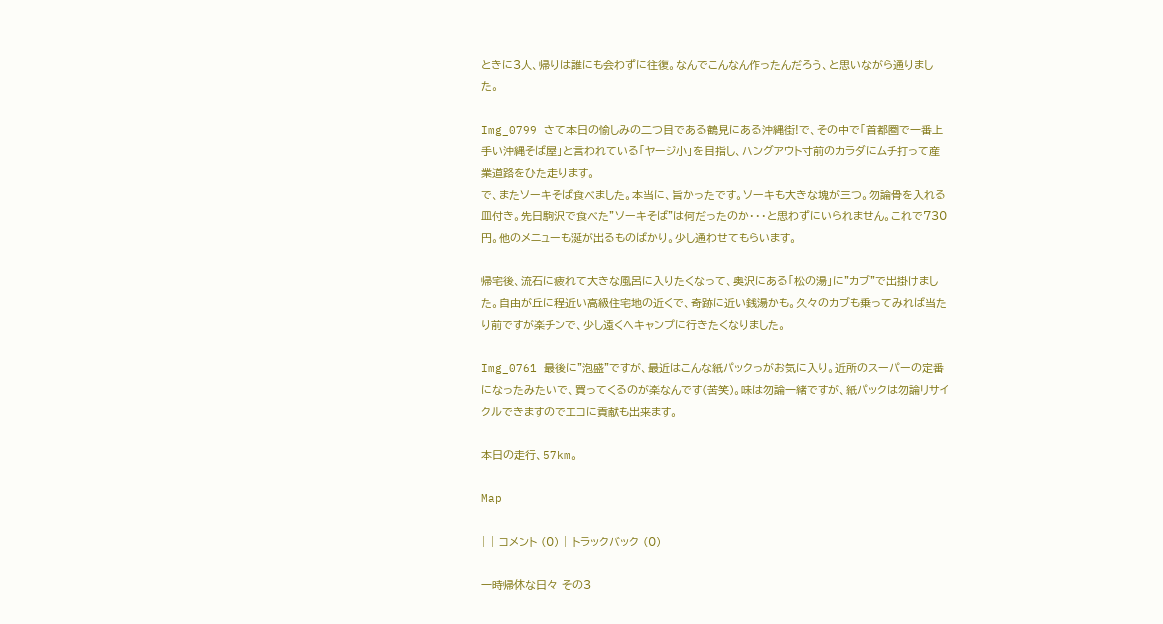ときに3人、帰りは誰にも会わずに往復。なんでこんなん作ったんだろう、と思いながら通りました。

Img_0799 さて本日の愉しみの二つ目である鶴見にある沖縄街!で、その中で「首都圏で一番上手い沖縄そば屋」と言われている「ヤージ小」を目指し、ハングアウト寸前のカラダにムチ打って産業道路をひた走ります。
で、またソーキそば食べました。本当に、旨かったです。ソーキも大きな塊が三つ。勿論骨を入れる皿付き。先日駒沢で食べた”ソーキそば"は何だったのか・・・と思わずにいられません。これで730円。他のメニューも涎が出るものばかり。少し通わせてもらいます。

帰宅後、流石に疲れて大きな風呂に入りたくなって、奥沢にある「松の湯」に"カブ"で出掛けました。自由が丘に程近い高級住宅地の近くで、奇跡に近い銭湯かも。久々のカブも乗ってみれば当たり前ですが楽チンで、少し遠くへキャンプに行きたくなりました。

Img_0761 最後に"泡盛"ですが、最近はこんな紙パックっがお気に入り。近所のスーパーの定番になったみたいで、買ってくるのが楽なんです(苦笑)。味は勿論一緒ですが、紙パックは勿論リサイクルできますのでエコに貢献も出来ます。

本日の走行、57km。

Map

| | コメント (0) | トラックバック (0)

一時帰休な日々 その3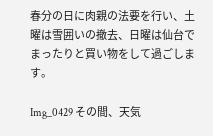春分の日に肉親の法要を行い、土曜は雪囲いの撤去、日曜は仙台でまったりと買い物をして過ごします。

Img_0429 その間、天気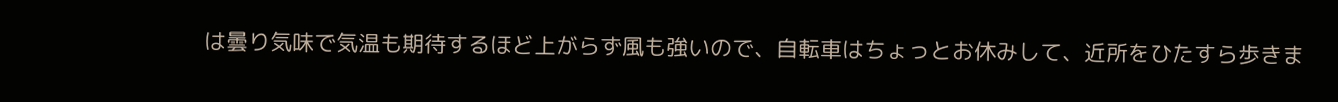は曇り気味で気温も期待するほど上がらず風も強いので、自転車はちょっとお休みして、近所をひたすら歩きま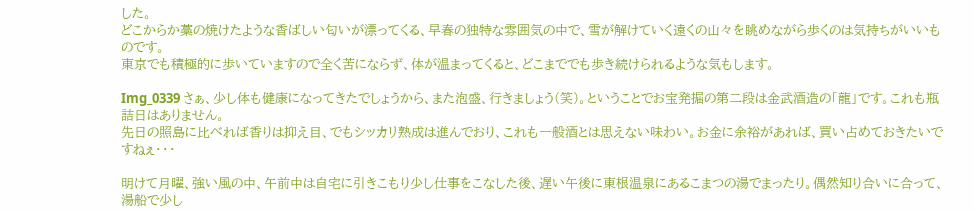した。
どこからか藁の焼けたような香ばしい匂いが漂ってくる、早春の独特な雰囲気の中で、雪が解けていく遠くの山々を眺めながら歩くのは気持ちがいいものです。
東京でも積極的に歩いていますので全く苦にならず、体が温まってくると、どこまででも歩き続けられるような気もします。

Img_0339 さぁ、少し体も健康になってきたでしょうから、また泡盛、行きましょう(笑)。ということでお宝発掘の第二段は金武酒造の「龍」です。これも瓶詰日はありません。
先日の照島に比べれば香りは抑え目、でもシッカリ熟成は進んでおり、これも一般酒とは思えない味わい。お金に余裕があれば、買い占めておきたいですねぇ・・・

明けて月曜、強い風の中、午前中は自宅に引きこもり少し仕事をこなした後、遅い午後に東根温泉にあるこまつの湯でまったり。偶然知り合いに合って、湯船で少し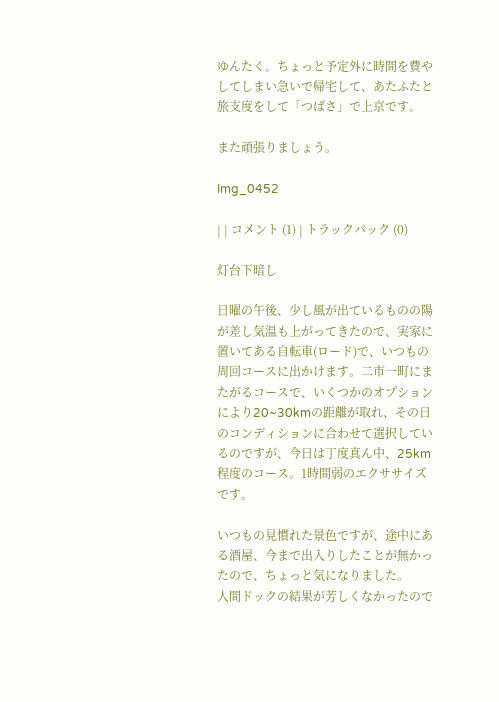ゆんたく。ちょっと予定外に時間を費やしてしまい急いで帰宅して、あたふたと旅支度をして「つばさ」で上京です。

また頑張りましょう。

Img_0452

| | コメント (1) | トラックバック (0)

灯台下暗し

日曜の午後、少し風が出ているものの陽が差し気温も上がってきたので、実家に置いてある自転車(ロード)で、いつもの周回コースに出かけます。二市一町にまたがるコースで、いくつかのオプションにより20~30kmの距離が取れ、その日のコンディションに合わせて選択しているのですが、今日は丁度真ん中、25km程度のコース。1時間弱のエクササイズです。

いつもの見慣れた景色ですが、途中にある酒屋、今まで出入りしたことが無かったので、ちょっと気になりました。
人間ドックの結果が芳しくなかったので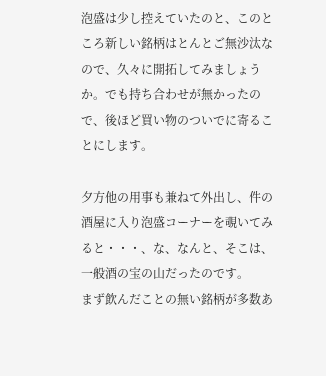泡盛は少し控えていたのと、このところ新しい銘柄はとんとご無沙汰なので、久々に開拓してみましょうか。でも持ち合わせが無かったので、後ほど買い物のついでに寄ることにします。

夕方他の用事も兼ねて外出し、件の酒屋に入り泡盛コーナーを覗いてみると・・・、な、なんと、そこは、一般酒の宝の山だったのです。
まず飲んだことの無い銘柄が多数あ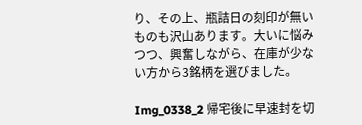り、その上、瓶詰日の刻印が無いものも沢山あります。大いに悩みつつ、興奮しながら、在庫が少ない方から3銘柄を選びました。

Img_0338_2 帰宅後に早速封を切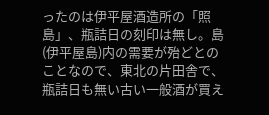ったのは伊平屋酒造所の「照島」、瓶詰日の刻印は無し。島(伊平屋島)内の需要が殆どとのことなので、東北の片田舎で、瓶詰日も無い古い一般酒が買え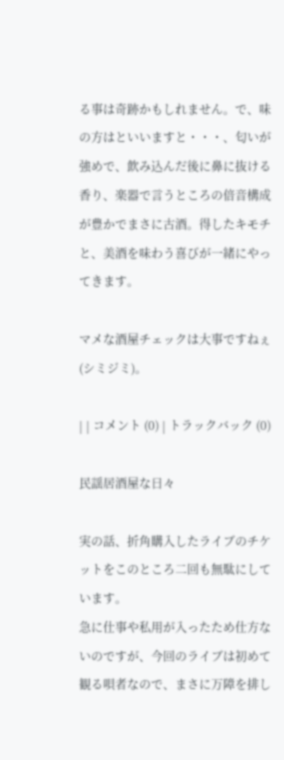る事は奇跡かもしれません。で、味の方はといいますと・・・、匂いが強めで、飲み込んだ後に鼻に抜ける香り、楽器で言うところの倍音構成が豊かでまさに古酒。得したキモチと、美酒を味わう喜びが一緒にやってきます。

マメな酒屋チェックは大事ですねぇ(シミジミ)。

| | コメント (0) | トラックバック (0)

民謡居酒屋な日々

実の話、折角購入したライブのチケットをこのところ二回も無駄にしています。
急に仕事や私用が入ったため仕方ないのですが、今回のライブは初めて観る唄者なので、まさに万障を排し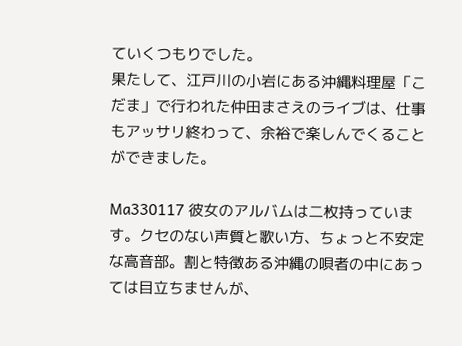ていくつもりでした。
果たして、江戸川の小岩にある沖縄料理屋「こだま」で行われた仲田まさえのライブは、仕事もアッサリ終わって、余裕で楽しんでくることができました。

Ma330117 彼女のアルバムは二枚持っています。クセのない声質と歌い方、ちょっと不安定な高音部。割と特徴ある沖縄の唄者の中にあっては目立ちませんが、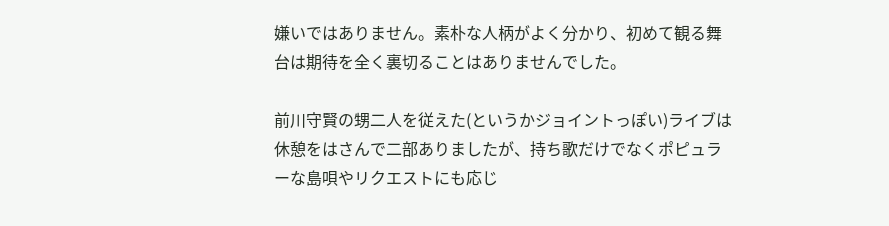嫌いではありません。素朴な人柄がよく分かり、初めて観る舞台は期待を全く裏切ることはありませんでした。

前川守賢の甥二人を従えた(というかジョイントっぽい)ライブは休憩をはさんで二部ありましたが、持ち歌だけでなくポピュラーな島唄やリクエストにも応じ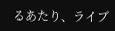るあたり、ライブ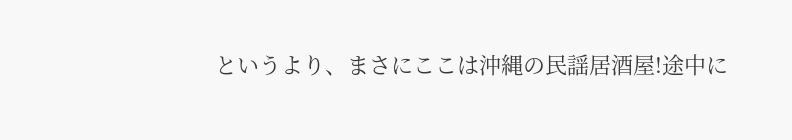というより、まさにここは沖縄の民謡居酒屋!途中に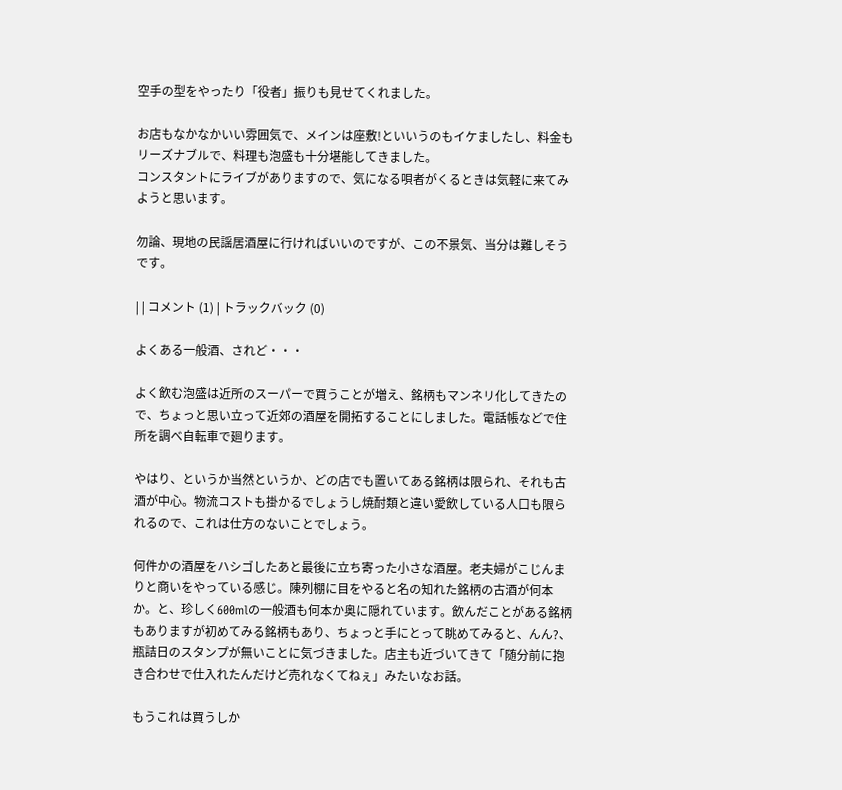空手の型をやったり「役者」振りも見せてくれました。

お店もなかなかいい雰囲気で、メインは座敷!といいうのもイケましたし、料金もリーズナブルで、料理も泡盛も十分堪能してきました。
コンスタントにライブがありますので、気になる唄者がくるときは気軽に来てみようと思います。

勿論、現地の民謡居酒屋に行ければいいのですが、この不景気、当分は難しそうです。

| | コメント (1) | トラックバック (0)

よくある一般酒、されど・・・

よく飲む泡盛は近所のスーパーで買うことが増え、銘柄もマンネリ化してきたので、ちょっと思い立って近郊の酒屋を開拓することにしました。電話帳などで住所を調べ自転車で廻ります。

やはり、というか当然というか、どの店でも置いてある銘柄は限られ、それも古酒が中心。物流コストも掛かるでしょうし焼酎類と違い愛飲している人口も限られるので、これは仕方のないことでしょう。

何件かの酒屋をハシゴしたあと最後に立ち寄った小さな酒屋。老夫婦がこじんまりと商いをやっている感じ。陳列棚に目をやると名の知れた銘柄の古酒が何本か。と、珍しく600mlの一般酒も何本か奥に隠れています。飲んだことがある銘柄もありますが初めてみる銘柄もあり、ちょっと手にとって眺めてみると、んん?、瓶詰日のスタンプが無いことに気づきました。店主も近づいてきて「随分前に抱き合わせで仕入れたんだけど売れなくてねぇ」みたいなお話。

もうこれは買うしか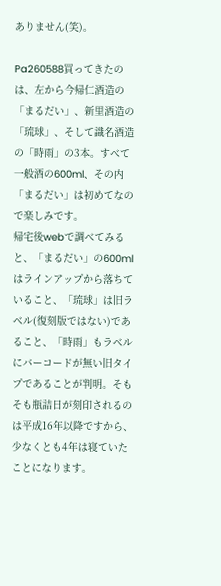ありません(笑)。

Pa260588買ってきたのは、左から今帰仁酒造の「まるだい」、新里酒造の「琉球」、そして識名酒造の「時雨」の3本。すべて一般酒の600ml、その内「まるだい」は初めてなので楽しみです。
帰宅後webで調べてみると、「まるだい」の600mlはラインアップから落ちていること、「琉球」は旧ラベル(復刻版ではない)であること、「時雨」もラベルにバーコードが無い旧タイプであることが判明。そもそも瓶詰日が刻印されるのは平成16年以降ですから、少なくとも4年は寝ていたことになります。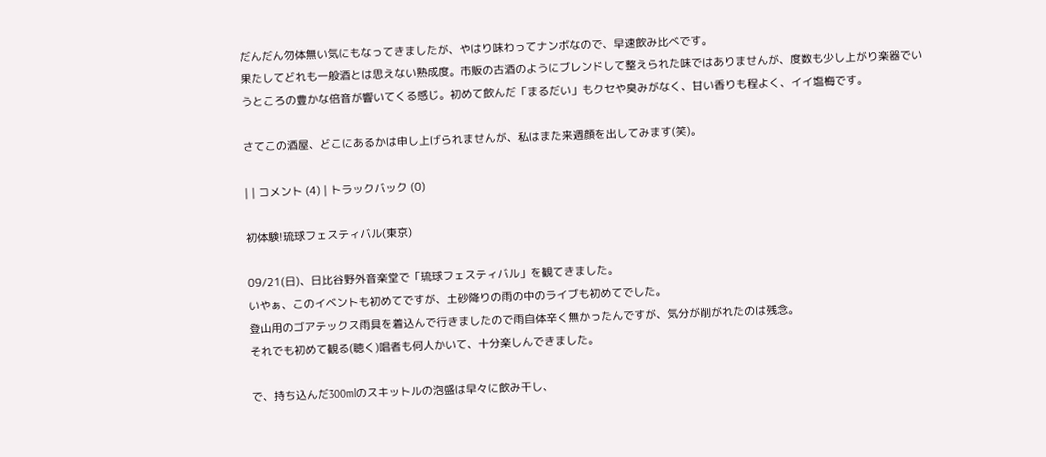だんだん勿体無い気にもなってきましたが、やはり味わってナンボなので、早速飲み比べです。
果たしてどれも一般酒とは思えない熟成度。市販の古酒のようにブレンドして整えられた味ではありませんが、度数も少し上がり楽器でいうところの豊かな倍音が響いてくる感じ。初めて飲んだ「まるだい」もクセや臭みがなく、甘い香りも程よく、イイ塩梅です。

さてこの酒屋、どこにあるかは申し上げられませんが、私はまた来週顔を出してみます(笑)。

| | コメント (4) | トラックバック (0)

初体験!琉球フェスティバル(東京)

09/21(日)、日比谷野外音楽堂で「琉球フェスティバル」を観てきました。
いやぁ、このイベントも初めてですが、土砂降りの雨の中のライブも初めてでした。
登山用のゴアテックス雨具を着込んで行きましたので雨自体辛く無かったんですが、気分が削がれたのは残念。
それでも初めて観る(聴く)唱者も何人かいて、十分楽しんできました。

で、持ち込んだ300mlのスキットルの泡盛は早々に飲み干し、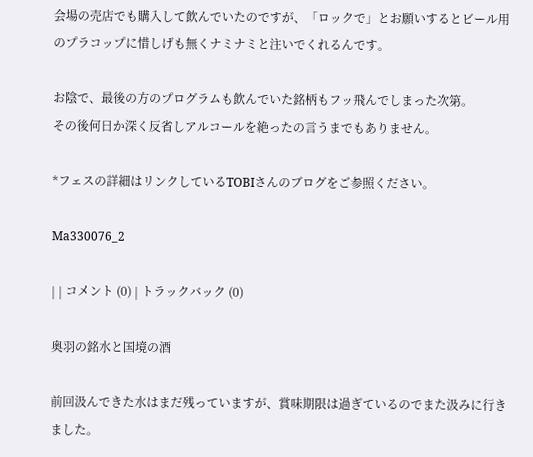会場の売店でも購入して飲んでいたのですが、「ロックで」とお願いするとビール用のプラコップに惜しげも無くナミナミと注いでくれるんです。

お陰で、最後の方のプログラムも飲んでいた銘柄もフッ飛んでしまった次第。
その後何日か深く反省しアルコールを絶ったの言うまでもありません。

*フェスの詳細はリンクしているTOBIさんのブログをご参照ください。

Ma330076_2

| | コメント (0) | トラックバック (0)

奥羽の銘水と国境の酒

前回汲んできた水はまだ残っていますが、賞味期限は過ぎているのでまた汲みに行きました。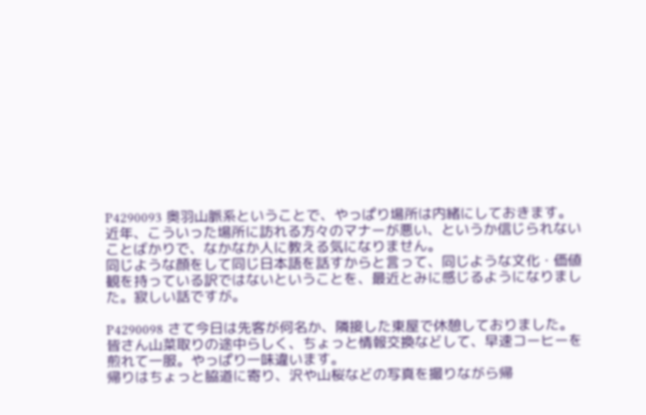P4290093 奥羽山脈系ということで、やっぱり場所は内緒にしておきます。
近年、こういった場所に訪れる方々のマナーが悪い、というか信じられないことばかりで、なかなか人に教える気になりません。
同じような顔をして同じ日本語を話すからと言って、同じような文化・価値観を持っている訳ではないということを、最近とみに感じるようになりました。寂しい話ですが。

P4290098 さて今日は先客が何名か、隣接した東屋で休憩しておりました。
皆さん山菜取りの途中らしく、ちょっと情報交換などして、早速コーヒーを煎れて一服。やっぱり一味違います。
帰りはちょっと脇道に寄り、沢や山桜などの写真を撮りながら帰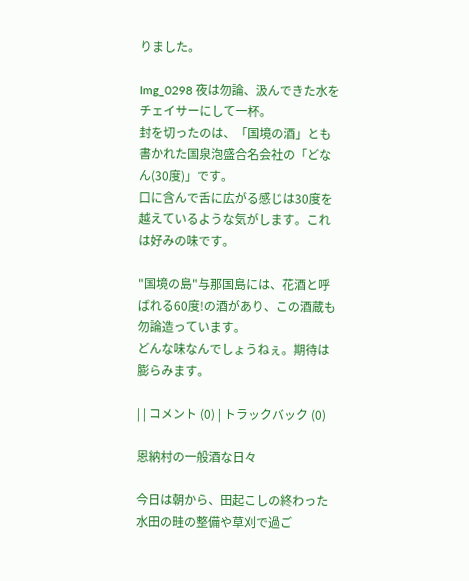りました。

Img_0298 夜は勿論、汲んできた水をチェイサーにして一杯。
封を切ったのは、「国境の酒」とも書かれた国泉泡盛合名会社の「どなん(30度)」です。
口に含んで舌に広がる感じは30度を越えているような気がします。これは好みの味です。

"国境の島"与那国島には、花酒と呼ばれる60度!の酒があり、この酒蔵も勿論造っています。
どんな味なんでしょうねぇ。期待は膨らみます。

| | コメント (0) | トラックバック (0)

恩納村の一般酒な日々

今日は朝から、田起こしの終わった水田の畦の整備や草刈で過ご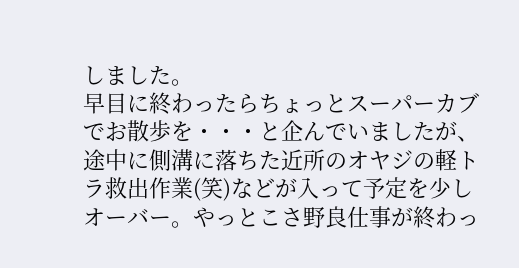しました。
早目に終わったらちょっとスーパーカブでお散歩を・・・と企んでいましたが、途中に側溝に落ちた近所のオヤジの軽トラ救出作業(笑)などが入って予定を少しオーバー。やっとこさ野良仕事が終わっ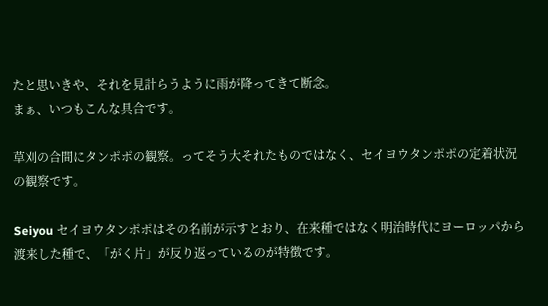たと思いきや、それを見計らうように雨が降ってきて断念。
まぁ、いつもこんな具合です。

草刈の合間にタンポポの観察。ってそう大それたものではなく、セイヨウタンポポの定着状況の観察です。

Seiyou セイヨウタンポポはその名前が示すとおり、在来種ではなく明治時代にヨーロッパから渡来した種で、「がく片」が反り返っているのが特徴です。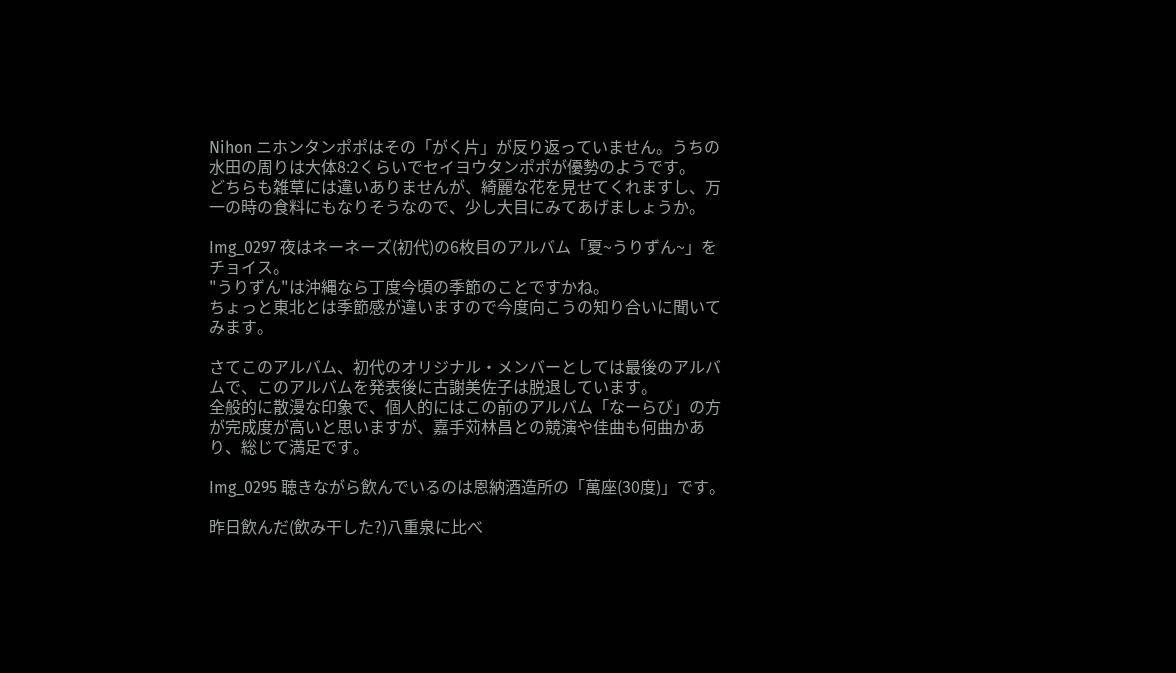Nihon ニホンタンポポはその「がく片」が反り返っていません。うちの水田の周りは大体8:2くらいでセイヨウタンポポが優勢のようです。
どちらも雑草には違いありませんが、綺麗な花を見せてくれますし、万一の時の食料にもなりそうなので、少し大目にみてあげましょうか。

Img_0297 夜はネーネーズ(初代)の6枚目のアルバム「夏~うりずん~」をチョイス。
"うりずん"は沖縄なら丁度今頃の季節のことですかね。
ちょっと東北とは季節感が違いますので今度向こうの知り合いに聞いてみます。

さてこのアルバム、初代のオリジナル・メンバーとしては最後のアルバムで、このアルバムを発表後に古謝美佐子は脱退しています。
全般的に散漫な印象で、個人的にはこの前のアルバム「なーらび」の方が完成度が高いと思いますが、嘉手苅林昌との競演や佳曲も何曲かあり、総じて満足です。

Img_0295 聴きながら飲んでいるのは恩納酒造所の「萬座(30度)」です。

昨日飲んだ(飲み干した?)八重泉に比べ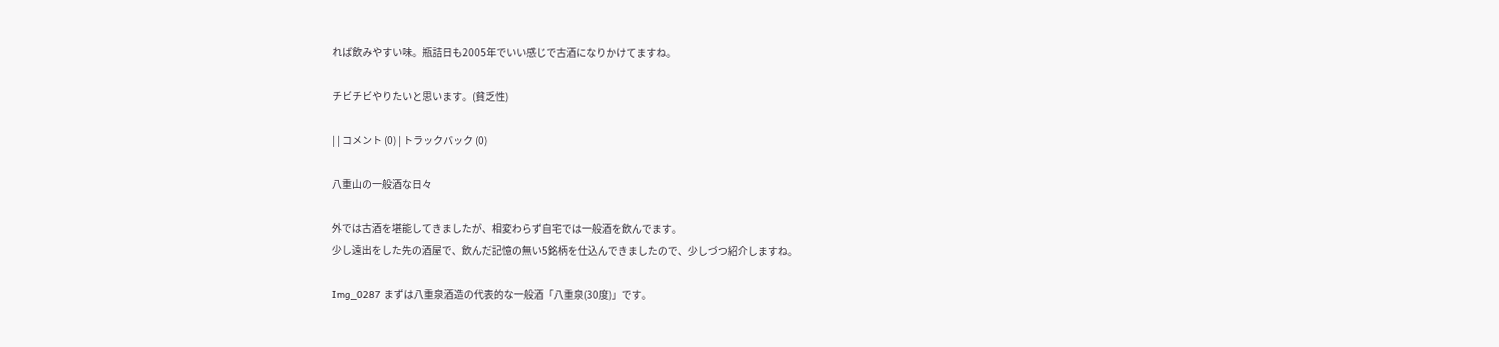れば飲みやすい味。瓶詰日も2005年でいい感じで古酒になりかけてますね。

チビチビやりたいと思います。(貧乏性)

| | コメント (0) | トラックバック (0)

八重山の一般酒な日々

外では古酒を堪能してきましたが、相変わらず自宅では一般酒を飲んでます。
少し遠出をした先の酒屋で、飲んだ記憶の無い5銘柄を仕込んできましたので、少しづつ紹介しますね。

Img_0287 まずは八重泉酒造の代表的な一般酒「八重泉(30度)」です。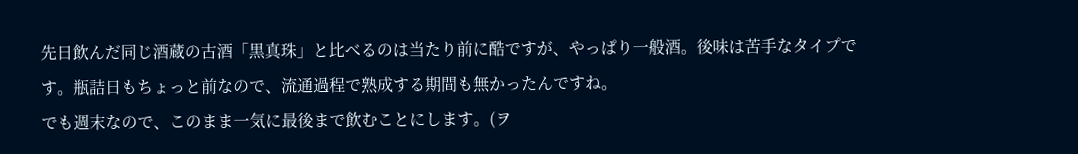先日飲んだ同じ酒蔵の古酒「黒真珠」と比べるのは当たり前に酷ですが、やっぱり一般酒。後味は苦手なタイプです。瓶詰日もちょっと前なので、流通過程で熟成する期間も無かったんですね。
でも週末なので、このまま一気に最後まで飲むことにします。(ヲ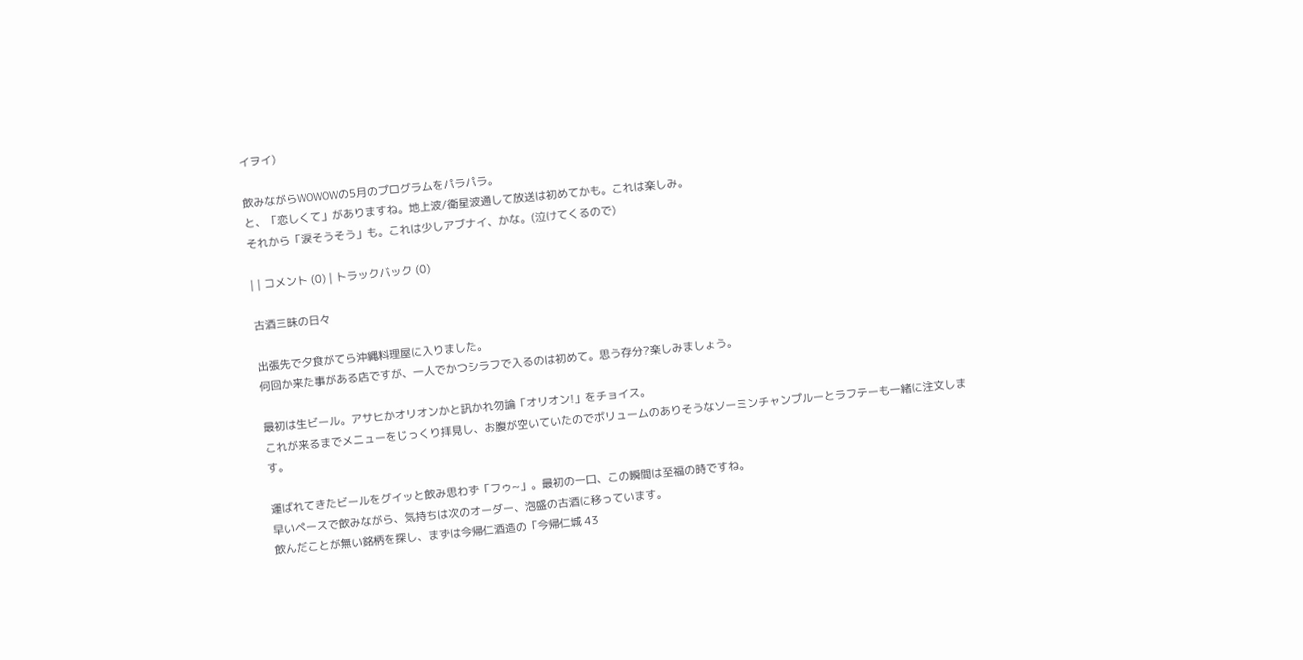イヲイ)

飲みながらWOWOWの5月のプログラムをパラパラ。
と、「恋しくて」がありますね。地上波/衛星波通して放送は初めてかも。これは楽しみ。
それから「涙そうそう」も。これは少しアブナイ、かな。(泣けてくるので)

| | コメント (0) | トラックバック (0)

古酒三昧の日々

出張先で夕食がてら沖縄料理屋に入りました。
何回か来た事がある店ですが、一人でかつシラフで入るのは初めて。思う存分?楽しみましょう。

最初は生ビール。アサヒかオリオンかと訊かれ勿論「オリオン!」をチョイス。
これが来るまでメニューをじっくり拝見し、お腹が空いていたのでボリュームのありそうなソーミンチャンプルーとラフテーも一緒に注文します。

運ばれてきたビールをグイッと飲み思わず「フゥ~」。最初の一口、この瞬間は至福の時ですね。
早いペースで飲みながら、気持ちは次のオーダー、泡盛の古酒に移っています。
飲んだことが無い銘柄を探し、まずは今帰仁酒造の「今帰仁城 43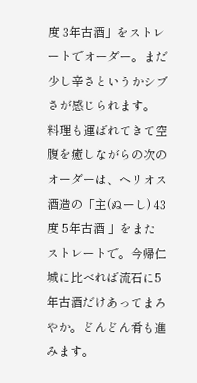度 3年古酒」をストレートでオーダー。まだ少し辛さというかシブさが感じられます。
料理も運ばれてきて空腹を癒しながらの次のオーダーは、ヘリオス酒造の「主(ぬーし) 43度 5年古酒 」をまたストレートで。今帰仁城に比べれば流石に5年古酒だけあってまろやか。どんどん肴も進みます。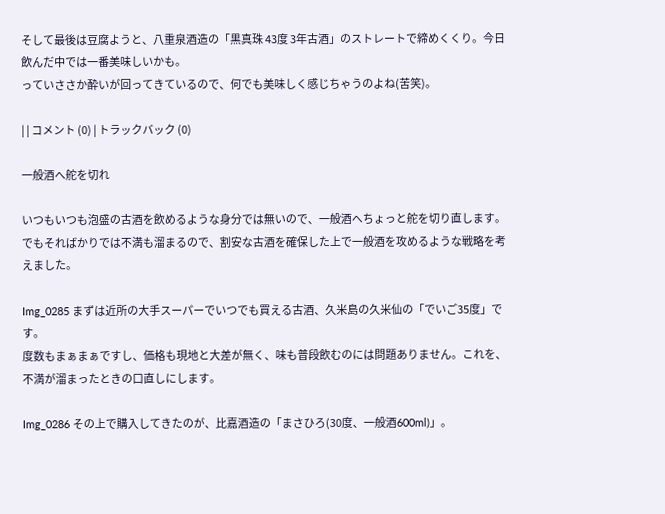そして最後は豆腐ようと、八重泉酒造の「黒真珠 43度 3年古酒」のストレートで締めくくり。今日飲んだ中では一番美味しいかも。
っていささか酔いが回ってきているので、何でも美味しく感じちゃうのよね(苦笑)。

| | コメント (0) | トラックバック (0)

一般酒へ舵を切れ

いつもいつも泡盛の古酒を飲めるような身分では無いので、一般酒へちょっと舵を切り直します。
でもそればかりでは不満も溜まるので、割安な古酒を確保した上で一般酒を攻めるような戦略を考えました。

Img_0285 まずは近所の大手スーパーでいつでも買える古酒、久米島の久米仙の「でいご35度」です。
度数もまぁまぁですし、価格も現地と大差が無く、味も普段飲むのには問題ありません。これを、不満が溜まったときの口直しにします。

Img_0286 その上で購入してきたのが、比嘉酒造の「まさひろ(30度、一般酒600ml)」。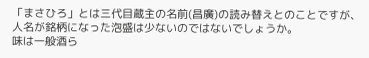「まさひろ」とは三代目蔵主の名前(昌廣)の読み替えとのことですが、人名が銘柄になった泡盛は少ないのではないでしょうか。
味は一般酒ら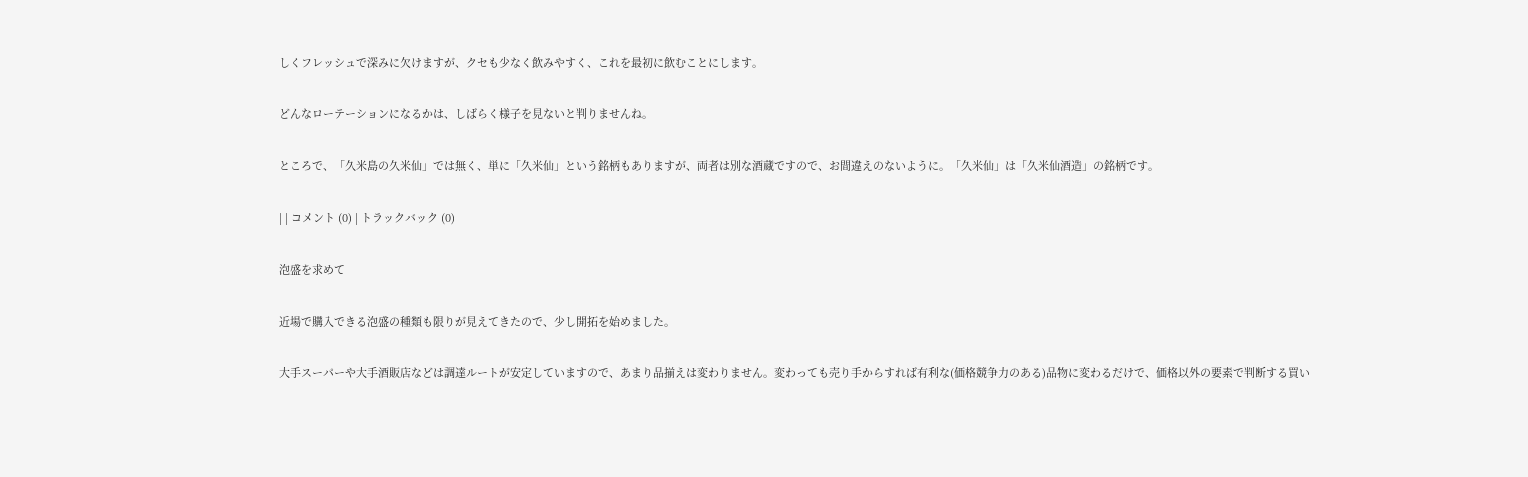しくフレッシュで深みに欠けますが、クセも少なく飲みやすく、これを最初に飲むことにします。

どんなローテーションになるかは、しばらく様子を見ないと判りませんね。

ところで、「久米島の久米仙」では無く、単に「久米仙」という銘柄もありますが、両者は別な酒蔵ですので、お間違えのないように。「久米仙」は「久米仙酒造」の銘柄です。

| | コメント (0) | トラックバック (0)

泡盛を求めて

近場で購入できる泡盛の種類も限りが見えてきたので、少し開拓を始めました。

大手スーパーや大手酒販店などは調達ルートが安定していますので、あまり品揃えは変わりません。変わっても売り手からすれば有利な(価格競争力のある)品物に変わるだけで、価格以外の要素で判断する買い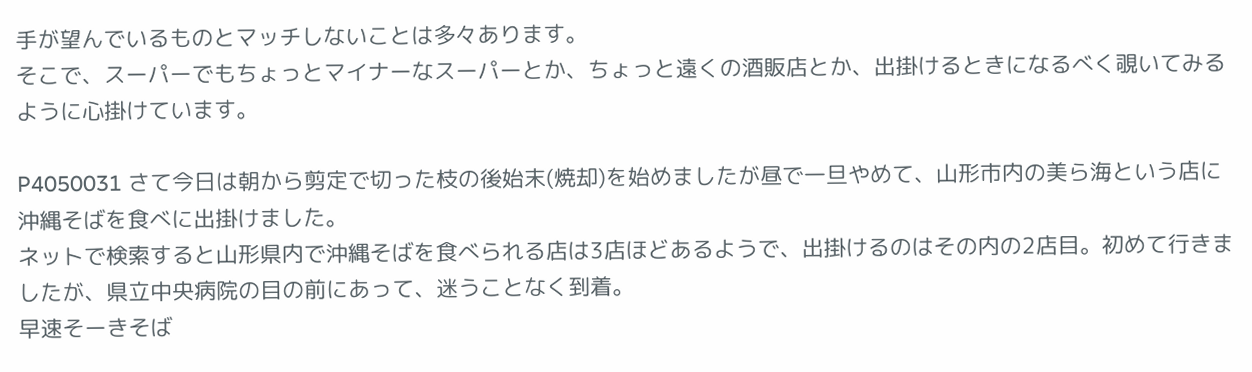手が望んでいるものとマッチしないことは多々あります。
そこで、スーパーでもちょっとマイナーなスーパーとか、ちょっと遠くの酒販店とか、出掛けるときになるべく覗いてみるように心掛けています。

P4050031 さて今日は朝から剪定で切った枝の後始末(焼却)を始めましたが昼で一旦やめて、山形市内の美ら海という店に沖縄そばを食べに出掛けました。
ネットで検索すると山形県内で沖縄そばを食べられる店は3店ほどあるようで、出掛けるのはその内の2店目。初めて行きましたが、県立中央病院の目の前にあって、迷うことなく到着。
早速そーきそば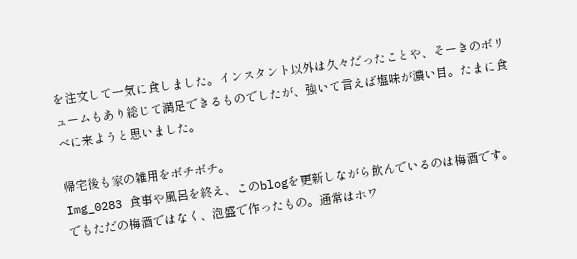を注文して一気に食しました。インスタント以外は久々だったことや、そーきのボリュームもあり総じて満足できるものでしたが、強いて言えば塩味が濃い目。たまに食べに来ようと思いました。

帰宅後も家の雑用をボチボチ。
Img_0283 食事や風呂を終え、このblogを更新しながら飲んでいるのは梅酒です。
でもただの梅酒ではなく、泡盛で作ったもの。通常はホワ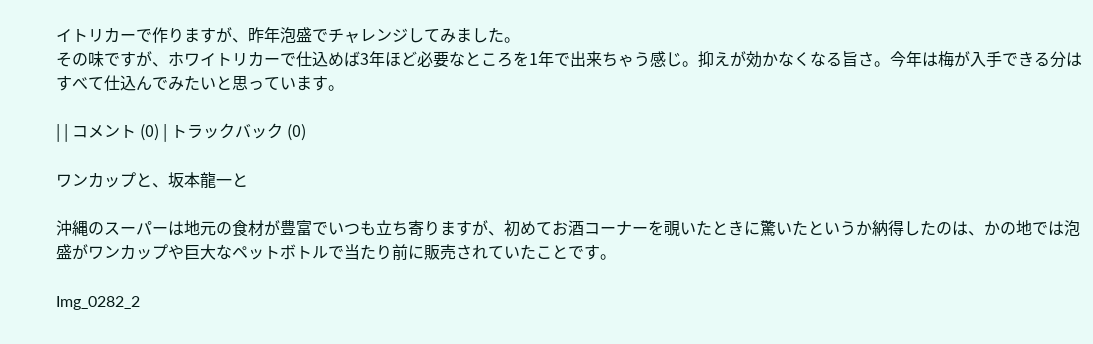イトリカーで作りますが、昨年泡盛でチャレンジしてみました。
その味ですが、ホワイトリカーで仕込めば3年ほど必要なところを1年で出来ちゃう感じ。抑えが効かなくなる旨さ。今年は梅が入手できる分はすべて仕込んでみたいと思っています。

| | コメント (0) | トラックバック (0)

ワンカップと、坂本龍一と

沖縄のスーパーは地元の食材が豊富でいつも立ち寄りますが、初めてお酒コーナーを覗いたときに驚いたというか納得したのは、かの地では泡盛がワンカップや巨大なペットボトルで当たり前に販売されていたことです。

Img_0282_2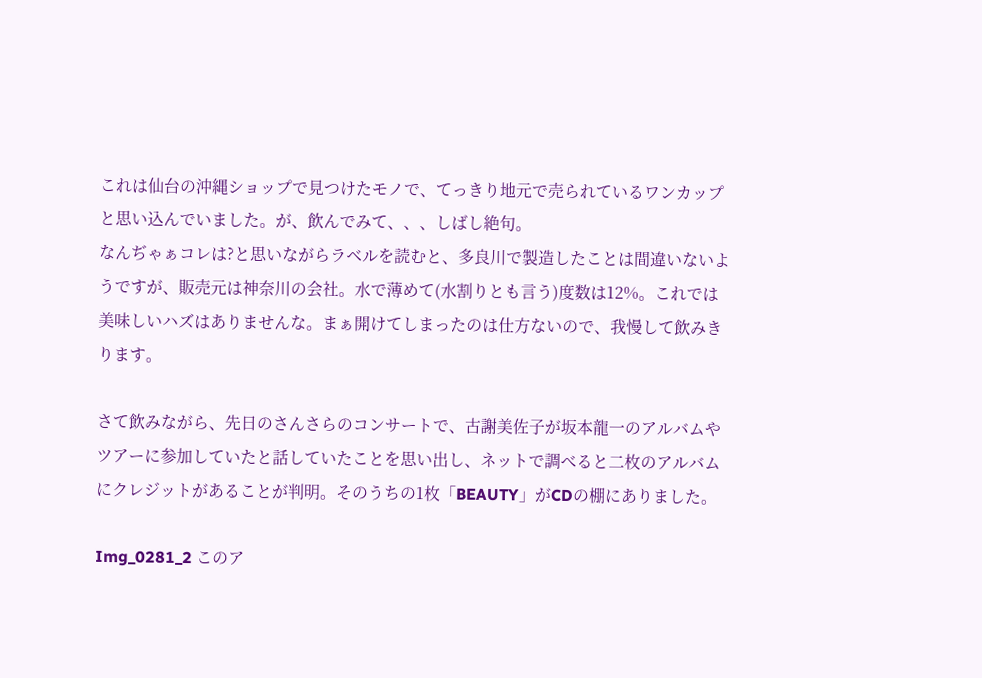これは仙台の沖縄ショップで見つけたモノで、てっきり地元で売られているワンカップと思い込んでいました。が、飲んでみて、、、しばし絶句。
なんぢゃぁコレは?と思いながらラベルを読むと、多良川で製造したことは間違いないようですが、販売元は神奈川の会社。水で薄めて(水割りとも言う)度数は12%。これでは美味しいハズはありませんな。まぁ開けてしまったのは仕方ないので、我慢して飲みきります。

さて飲みながら、先日のさんさらのコンサートで、古謝美佐子が坂本龍一のアルバムやツアーに参加していたと話していたことを思い出し、ネットで調べると二枚のアルバムにクレジットがあることが判明。そのうちの1枚「BEAUTY」がCDの棚にありました。

Img_0281_2 このア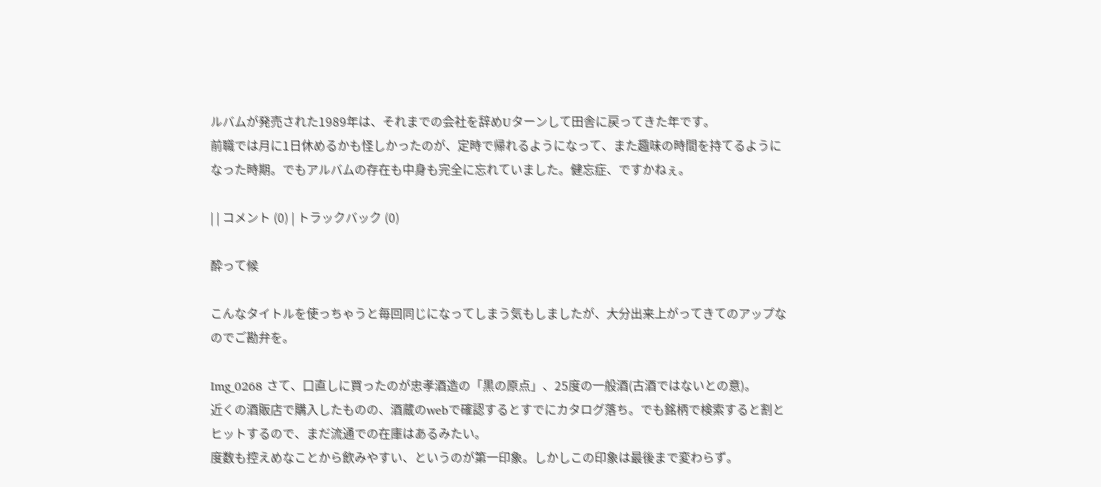ルバムが発売された1989年は、それまでの会社を辞めUターンして田舎に戻ってきた年です。
前職では月に1日休めるかも怪しかったのが、定時で帰れるようになって、また趣味の時間を持てるようになった時期。でもアルバムの存在も中身も完全に忘れていました。健忘症、ですかねぇ。

| | コメント (0) | トラックバック (0)

酔って候

こんなタイトルを使っちゃうと毎回同じになってしまう気もしましたが、大分出来上がってきてのアップなのでご勘弁を。

Img_0268 さて、口直しに買ったのが忠孝酒造の「黒の原点」、25度の一般酒(古酒ではないとの意)。
近くの酒販店で購入したものの、酒蔵のwebで確認するとすでにカタログ落ち。でも銘柄で検索すると割とヒットするので、まだ流通での在庫はあるみたい。
度数も控えめなことから飲みやすい、というのが第一印象。しかしこの印象は最後まで変わらず。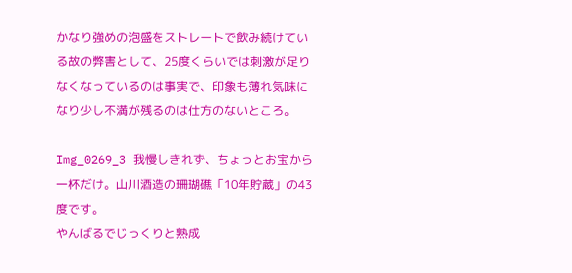かなり強めの泡盛をストレートで飲み続けている故の弊害として、25度くらいでは刺激が足りなくなっているのは事実で、印象も薄れ気味になり少し不満が残るのは仕方のないところ。

Img_0269_3 我慢しきれず、ちょっとお宝から一杯だけ。山川酒造の珊瑚礁「10年貯蔵」の43度です。
やんばるでじっくりと熟成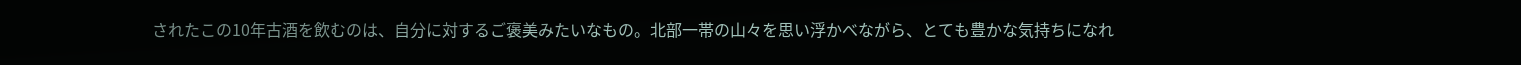されたこの10年古酒を飲むのは、自分に対するご褒美みたいなもの。北部一帯の山々を思い浮かべながら、とても豊かな気持ちになれ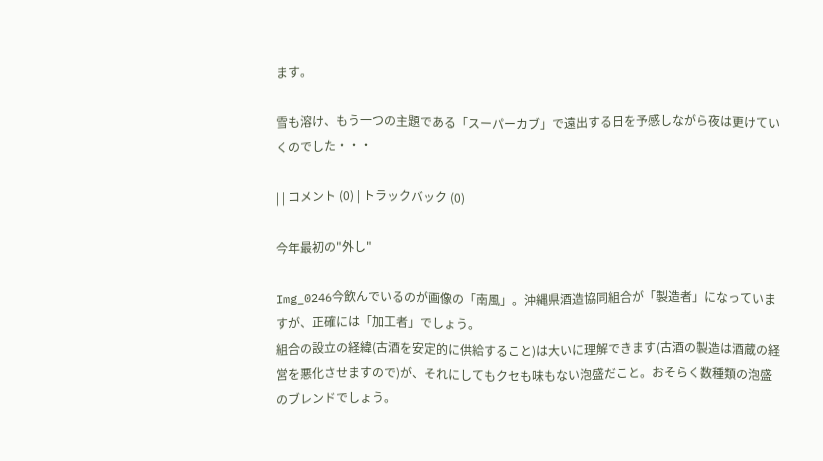ます。

雪も溶け、もう一つの主題である「スーパーカブ」で遠出する日を予感しながら夜は更けていくのでした・・・

| | コメント (0) | トラックバック (0)

今年最初の"外し"

Img_0246今飲んでいるのが画像の「南風」。沖縄県酒造協同組合が「製造者」になっていますが、正確には「加工者」でしょう。
組合の設立の経緯(古酒を安定的に供給すること)は大いに理解できます(古酒の製造は酒蔵の経営を悪化させますので)が、それにしてもクセも味もない泡盛だこと。おそらく数種類の泡盛のブレンドでしょう。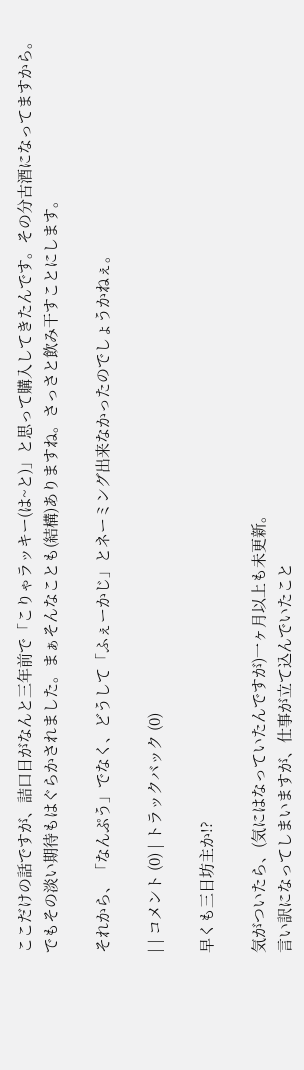ここだけの話ですが、詰口日がなんと三年前で「こりゃラッキー(は~と)」と思って購入してきたんです。その分古酒になってますから。
でもその淡い期待もはぐらかされました。まぁそんなことも(結構)ありますね。さっさと飲み干すことにします。

それから、「なんぷう」でなく、どうして「ふぇーかじ」とネーミング出来なかったのでしょうかねぇ。

| | コメント (0) | トラックバック (0)

早くも三日坊主か!?

気がついたら、(気にはなっていたんですが)一ヶ月以上も未更新。
言い訳になってしまいますが、仕事が立て込んでいたこと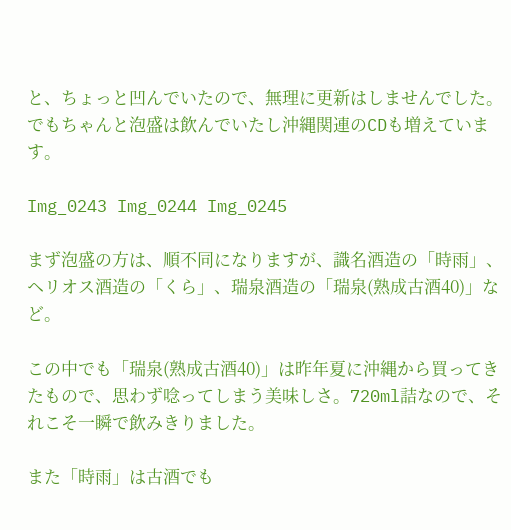と、ちょっと凹んでいたので、無理に更新はしませんでした。
でもちゃんと泡盛は飲んでいたし沖縄関連のCDも増えています。

Img_0243 Img_0244 Img_0245

まず泡盛の方は、順不同になりますが、識名酒造の「時雨」、ヘリオス酒造の「くら」、瑞泉酒造の「瑞泉(熟成古酒40)」など。

この中でも「瑞泉(熟成古酒40)」は昨年夏に沖縄から買ってきたもので、思わず唸ってしまう美味しさ。720ml詰なので、それこそ一瞬で飲みきりました。

また「時雨」は古酒でも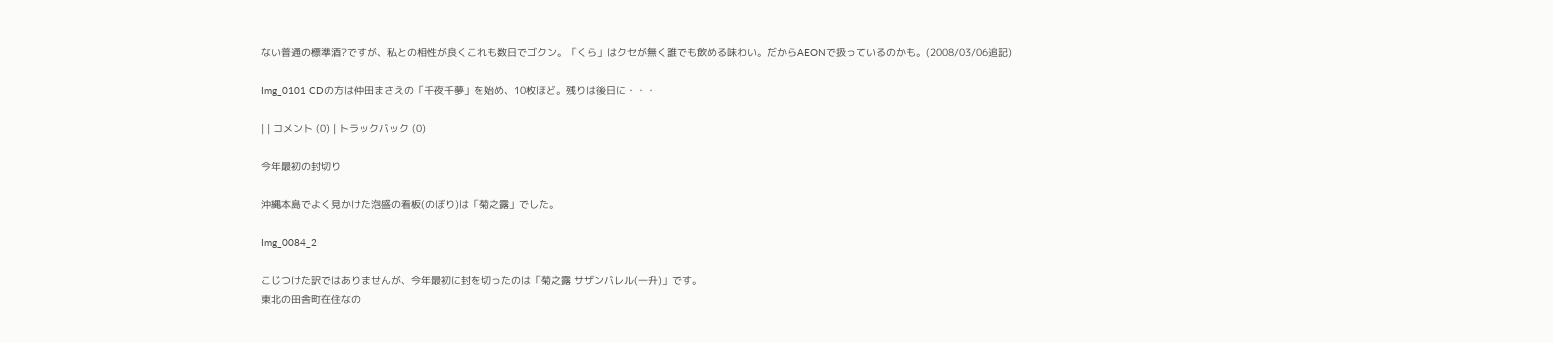ない普通の標準酒?ですが、私との相性が良くこれも数日でゴクン。「くら」はクセが無く誰でも飲める味わい。だからAEONで扱っているのかも。(2008/03/06追記)

Img_0101 CDの方は仲田まさえの「千夜千夢」を始め、10枚ほど。残りは後日に・・・

| | コメント (0) | トラックバック (0)

今年最初の封切り

沖縄本島でよく見かけた泡盛の看板(のぼり)は「菊之露」でした。

Img_0084_2

こじつけた訳ではありませんが、今年最初に封を切ったのは「菊之露 サザンバレル(一升)」です。
東北の田舎町在住なの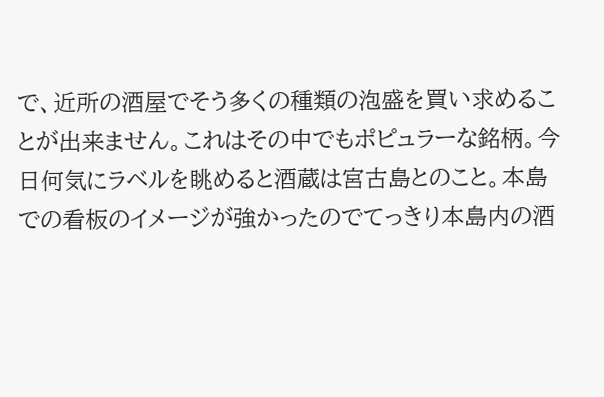で、近所の酒屋でそう多くの種類の泡盛を買い求めることが出来ません。これはその中でもポピュラーな銘柄。今日何気にラベルを眺めると酒蔵は宮古島とのこと。本島での看板のイメージが強かったのでてっきり本島内の酒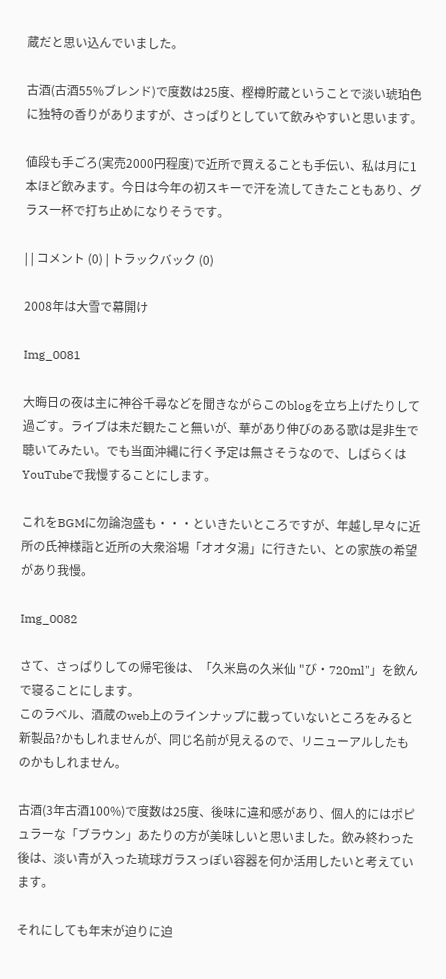蔵だと思い込んでいました。

古酒(古酒55%ブレンド)で度数は25度、樫樽貯蔵ということで淡い琥珀色に独特の香りがありますが、さっぱりとしていて飲みやすいと思います。

値段も手ごろ(実売2000円程度)で近所で買えることも手伝い、私は月に1本ほど飲みます。今日は今年の初スキーで汗を流してきたこともあり、グラス一杯で打ち止めになりそうです。

| | コメント (0) | トラックバック (0)

2008年は大雪で幕開け

Img_0081

大晦日の夜は主に神谷千尋などを聞きながらこのblogを立ち上げたりして過ごす。ライブは未だ観たこと無いが、華があり伸びのある歌は是非生で聴いてみたい。でも当面沖縄に行く予定は無さそうなので、しばらくはYouTubeで我慢することにします。

これをBGMに勿論泡盛も・・・といきたいところですが、年越し早々に近所の氏神様詣と近所の大衆浴場「オオタ湯」に行きたい、との家族の希望があり我慢。

Img_0082

さて、さっぱりしての帰宅後は、「久米島の久米仙 "び・720ml"」を飲んで寝ることにします。
このラベル、酒蔵のweb上のラインナップに載っていないところをみると新製品?かもしれませんが、同じ名前が見えるので、リニューアルしたものかもしれません。

古酒(3年古酒100%)で度数は25度、後味に違和感があり、個人的にはポピュラーな「ブラウン」あたりの方が美味しいと思いました。飲み終わった後は、淡い青が入った琉球ガラスっぽい容器を何か活用したいと考えています。

それにしても年末が迫りに迫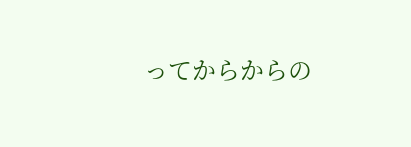ってからからの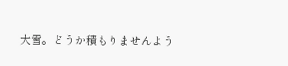大雪。どうか積もりませんよう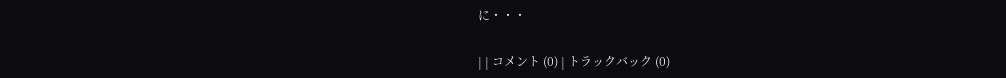に・・・

| | コメント (0) | トラックバック (0)